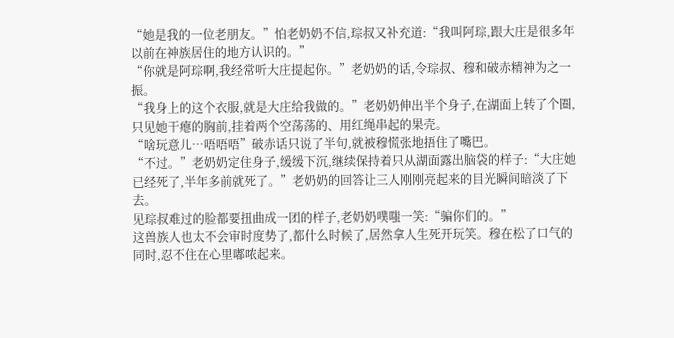“她是我的一位老朋友。”怕老奶奶不信,琮叔又补充道:“我叫阿琮,跟大庄是很多年以前在神族居住的地方认识的。”
“你就是阿琮啊,我经常听大庄提起你。”老奶奶的话,令琮叔、穆和破赤精神为之一振。
“我身上的这个衣服,就是大庄给我做的。”老奶奶伸出半个身子,在湖面上转了个圈,只见她干瘪的胸前,挂着两个空荡荡的、用红绳串起的果壳。
“啥玩意儿…唔唔唔”破赤话只说了半句,就被穆慌张地捂住了嘴巴。
“不过。”老奶奶定住身子,缓缓下沉,继续保持着只从湖面露出脑袋的样子:“大庄她已经死了,半年多前就死了。”老奶奶的回答让三人刚刚亮起来的目光瞬间暗淡了下去。
见琮叔难过的脸都要扭曲成一团的样子,老奶奶噗嗤一笑:“骗你们的。”
这兽族人也太不会审时度势了,都什么时候了,居然拿人生死开玩笑。穆在松了口气的同时,忍不住在心里嘟哝起来。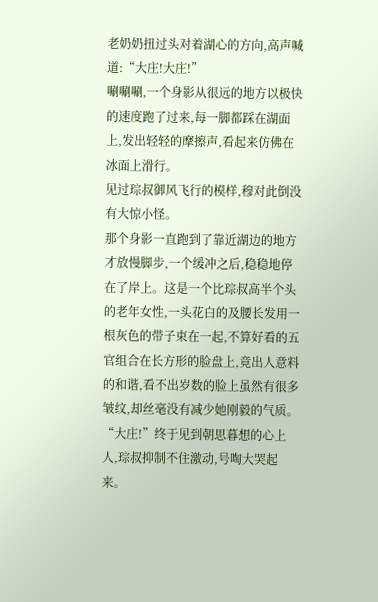老奶奶扭过头对着湖心的方向,高声喊道:“大庄!大庄!”
唰唰唰,一个身影从很远的地方以极快的速度跑了过来,每一脚都踩在湖面上,发出轻轻的摩擦声,看起来仿佛在冰面上滑行。
见过琮叔御风飞行的模样,穆对此倒没有大惊小怪。
那个身影一直跑到了靠近湖边的地方才放慢脚步,一个缓冲之后,稳稳地停在了岸上。这是一个比琮叔高半个头的老年女性,一头花白的及腰长发用一根灰色的带子束在一起,不算好看的五官组合在长方形的脸盘上,竟出人意料的和谐,看不出岁数的脸上虽然有很多皱纹,却丝毫没有减少她刚毅的气质。
“大庄!”终于见到朝思暮想的心上人,琮叔抑制不住激动,号啕大哭起来。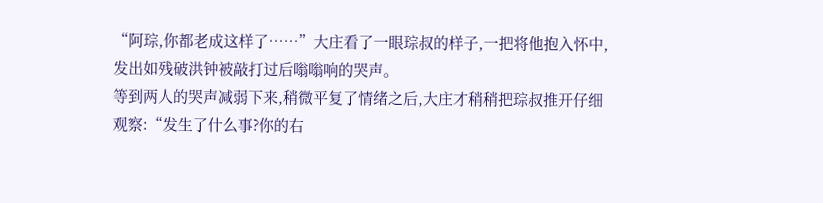“阿琮,你都老成这样了……”大庄看了一眼琮叔的样子,一把将他抱入怀中,发出如残破洪钟被敲打过后嗡嗡响的哭声。
等到两人的哭声减弱下来,稍微平复了情绪之后,大庄才稍稍把琮叔推开仔细观察:“发生了什么事?你的右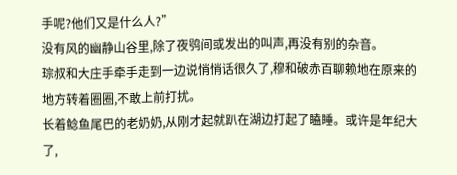手呢?他们又是什么人?”
没有风的幽静山谷里,除了夜鸮间或发出的叫声,再没有别的杂音。
琮叔和大庄手牵手走到一边说悄悄话很久了,穆和破赤百聊赖地在原来的地方转着圈圈,不敢上前打扰。
长着鲶鱼尾巴的老奶奶,从刚才起就趴在湖边打起了瞌睡。或许是年纪大了,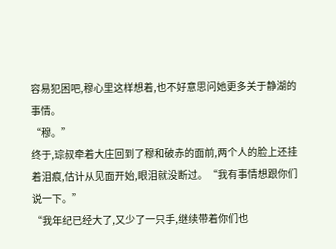容易犯困吧,穆心里这样想着,也不好意思问她更多关于静湖的事情。
“穆。”
终于,琮叔牵着大庄回到了穆和破赤的面前,两个人的脸上还挂着泪痕,估计从见面开始,眼泪就没断过。“我有事情想跟你们说一下。”
“我年纪已经大了,又少了一只手,继续带着你们也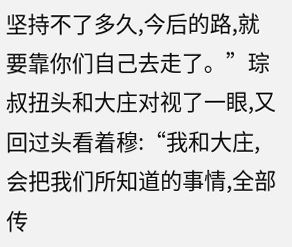坚持不了多久,今后的路,就要靠你们自己去走了。”琮叔扭头和大庄对视了一眼,又回过头看着穆:“我和大庄,会把我们所知道的事情,全部传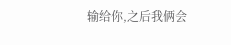输给你,之后我俩会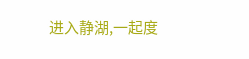进入静湖,一起度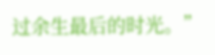过余生最后的时光。”